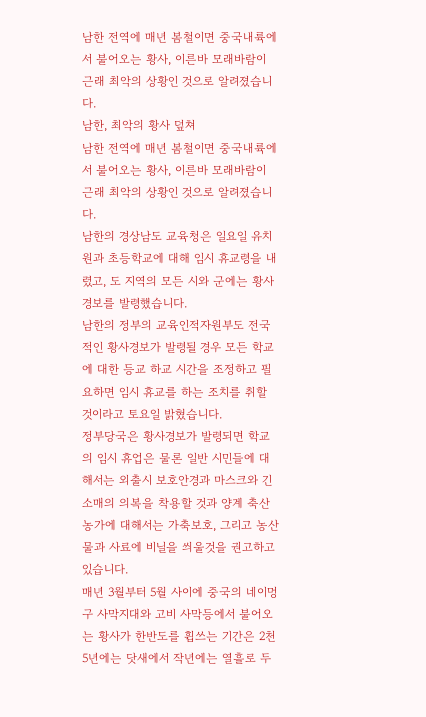남한 전역에 매년 봄철이면 중국내륙에서 불어오는 황사, 이른바 모래바람이 근래 최악의 상황인 것으로 알려졌습니다.
남한, 최악의 황사 덮쳐
남한 전역에 매년 봄철이면 중국내륙에서 불어오는 황사, 이른바 모래바람이 근래 최악의 상황인 것으로 알려졌습니다.
남한의 경상남도 교육청은 일요일 유치원과 초등학교에 대해 임시 휴교령을 내렸고, 도 지역의 모든 시와 군에는 황사 경보를 발령했습니다.
남한의 정부의 교육인적자원부도 전국적인 황사경보가 발령될 경우 모든 학교에 대한 등교 하교 시간을 조정하고 필요하면 임시 휴교를 하는 조치를 취할 것이라고 토요일 밝혔습니다.
정부당국은 황사경보가 발령되면 학교의 임시 휴업은 물론 일반 시민들에 대해서는 외출시 보호안경과 마스크와 긴소매의 의복을 착용할 것과 양계 축산 농가에 대해서는 가축보호, 그리고 농산물과 사료에 비닐을 씌울것을 권고하고 있습니다.
매년 3월부터 5월 사이에 중국의 네이멍구 사막지대와 고비 사막등에서 불어오는 황사가 한반도를 휩쓰는 기간은 2천5년에는 닷새에서 작년에는 열흘로 두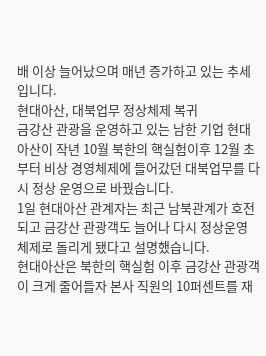배 이상 늘어났으며 매년 증가하고 있는 추세입니다.
현대아산, 대북업무 정상체제 복귀
금강산 관광을 운영하고 있는 남한 기업 현대아산이 작년 10월 북한의 핵실험이후 12월 초부터 비상 경영체제에 들어갔던 대북업무를 다시 정상 운영으로 바꿨습니다.
1일 현대아산 관계자는 최근 남북관계가 호전되고 금강산 관광객도 늘어나 다시 정상운영 체제로 돌리게 됐다고 설명했습니다.
현대아산은 북한의 핵실험 이후 금강산 관광객이 크게 줄어들자 본사 직원의 10퍼센트를 재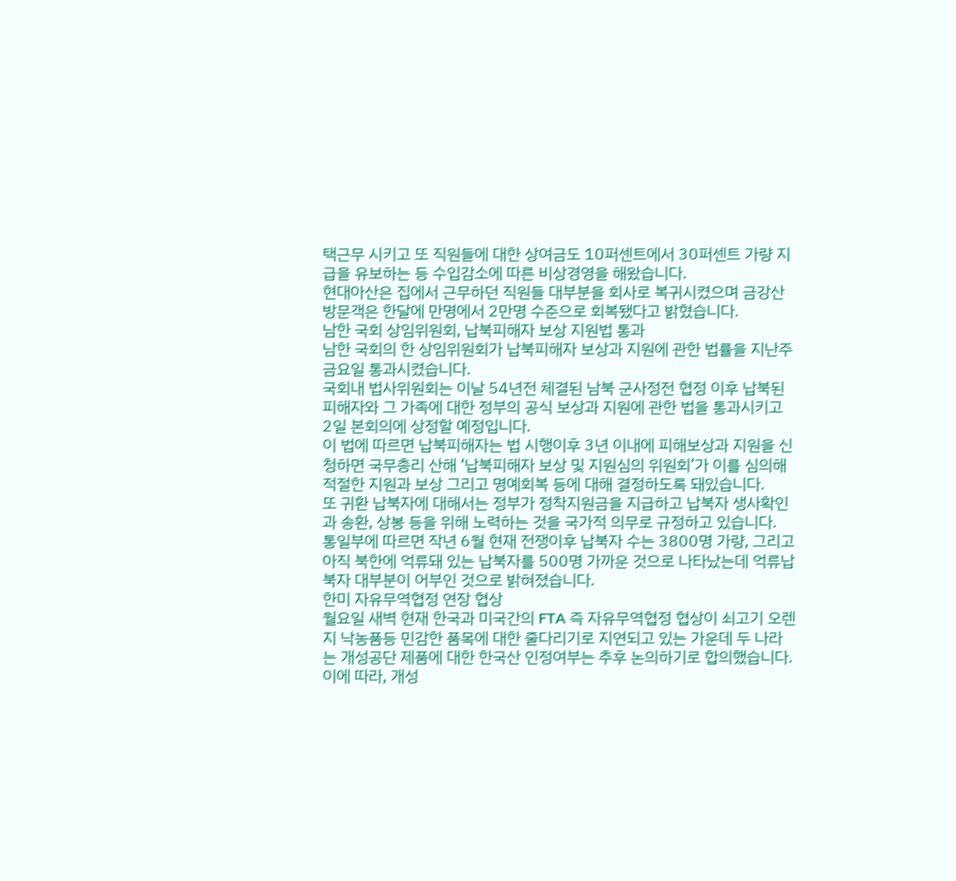택근무 시키고 또 직원들에 대한 상여금도 10퍼센트에서 30퍼센트 가량 지급을 유보하는 등 수입감소에 따른 비상경영을 해왔습니다.
현대아산은 집에서 근무하던 직원들 대부분을 회사로 복귀시켰으며 금강산 방문객은 한달에 만명에서 2만명 수준으로 회복됐다고 밝혔습니다.
남한 국회 상임위원회, 납북피해자 보상 지원법 통과
남한 국회의 한 상임위원회가 납북피해자 보상과 지원에 관한 법률을 지난주 금요일 통과시켰습니다.
국회내 법사위원회는 이날 54년전 체결된 남북 군사정전 협정 이후 납북된 피해자와 그 가족에 대한 정부의 공식 보상과 지원에 관한 법을 통과시키고 2일 본회의에 상정할 예정입니다.
이 법에 따르면 납북피해자는 법 시행이후 3년 이내에 피해보상과 지원을 신청하면 국무총리 산해 ‘납북피해자 보상 및 지원심의 위원회’가 이를 심의해 적절한 지원과 보상 그리고 명예회복 등에 대해 결정하도록 돼있습니다.
또 귀환 납북자에 대해서는 정부가 정착지원금을 지급하고 납북자 생사확인과 송환, 상봉 등을 위해 노력하는 것을 국가적 의무로 규정하고 있습니다.
통일부에 따르면 작년 6월 현재 전쟁이후 납북자 수는 3800명 가량, 그리고 아직 북한에 억류돼 있는 납북자를 500명 가까운 것으로 나타났는데 억류납북자 대부분이 어부인 것으로 밝혀졌습니다.
한미 자유무역협정 연장 협상
월요일 새벽 현재 한국과 미국간의 FTA 즉 자유무역협정 협상이 쇠고기 오렌지 낙농품등 민감한 품목에 대한 줄다리기로 지연되고 있는 가운데 두 나라는 개성공단 제품에 대한 한국산 인정여부는 추후 논의하기로 합의했습니다.
이에 따라, 개성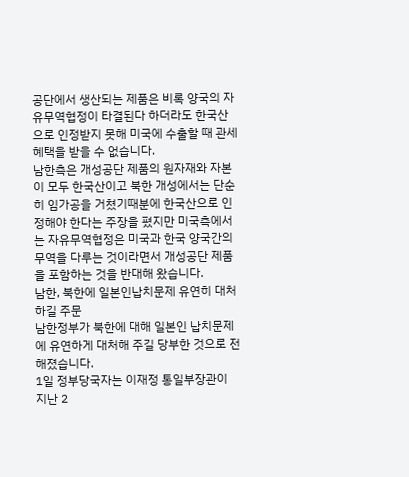공단에서 생산되는 제품은 비록 양국의 자유무역협정이 타결된다 하더라도 한국산으로 인정받지 못해 미국에 수출할 때 관세 혜택을 받을 수 없습니다.
남한측은 개성공단 제품의 원자재와 자본이 모두 한국산이고 북한 개성에서는 단순히 임가공을 거쳤기때분에 한국산으로 인정해야 한다는 주장을 폈지만 미국측에서는 자유무역협정은 미국과 한국 양국간의 무역을 다루는 것이라면서 개성공단 제품을 포함하는 것을 반대해 왔습니다.
남한, 북한에 일본인납치문제 유연히 대처하길 주문
남한정부가 북한에 대해 일본인 납치문제에 유연하게 대처해 주길 당부한 것으로 전해졌습니다.
1일 정부당국자는 이재정 통일부장관이 지난 2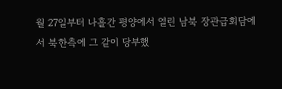월 27일부터 나흘간 평양에서 열린 남북 장관급회담에서 북한측에 그 같이 당부했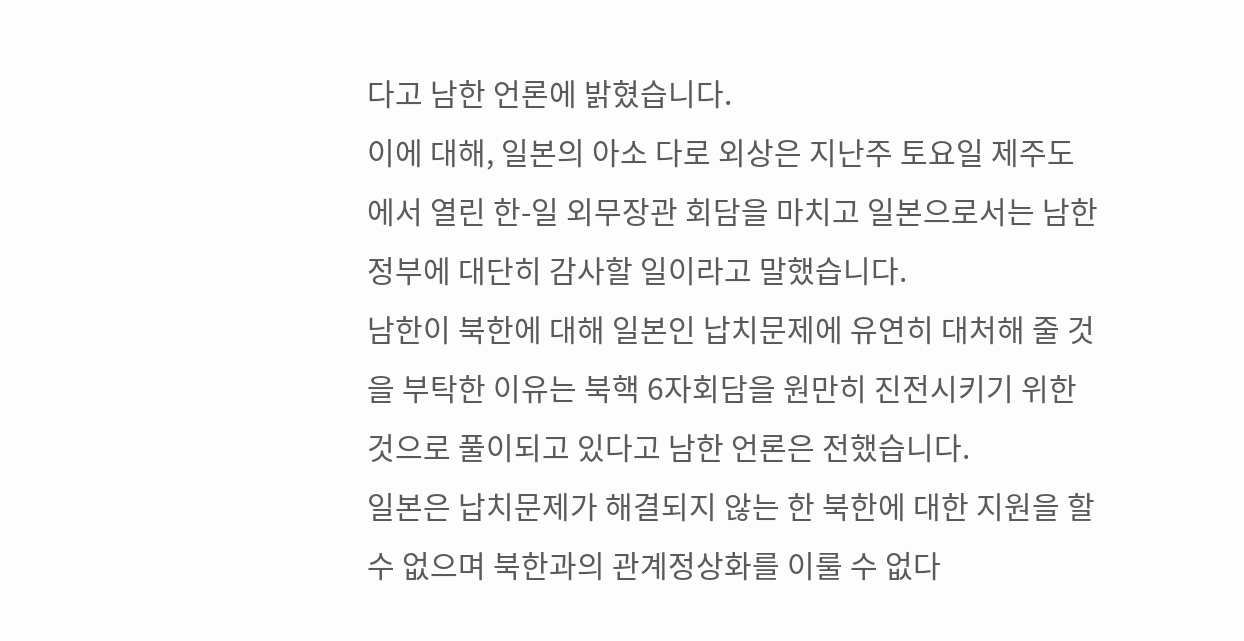다고 남한 언론에 밝혔습니다.
이에 대해, 일본의 아소 다로 외상은 지난주 토요일 제주도에서 열린 한-일 외무장관 회담을 마치고 일본으로서는 남한 정부에 대단히 감사할 일이라고 말했습니다.
남한이 북한에 대해 일본인 납치문제에 유연히 대처해 줄 것을 부탁한 이유는 북핵 6자회담을 원만히 진전시키기 위한 것으로 풀이되고 있다고 남한 언론은 전했습니다.
일본은 납치문제가 해결되지 않는 한 북한에 대한 지원을 할수 없으며 북한과의 관계정상화를 이룰 수 없다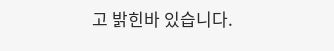고 밝힌바 있습니다.